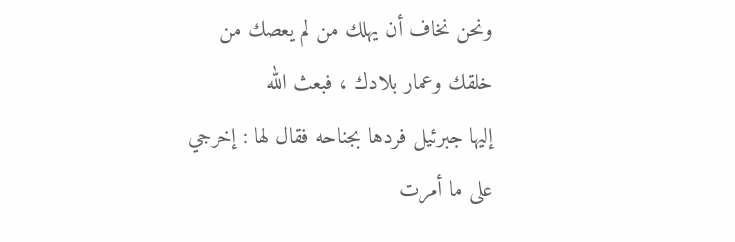ونحن نخاف أن يهلك من لم يعصك من خلقك وعمار بلادك ، فبعث الله
إليها جبرئيل فردها بجناحه فقال لها : إخرجي على ما أمرت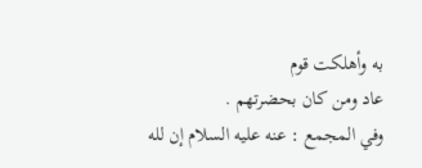به وأهلكت قوم
عاد ومن كان بحضرتهم .
وفي المجمع : عنه عليه السلام إن لله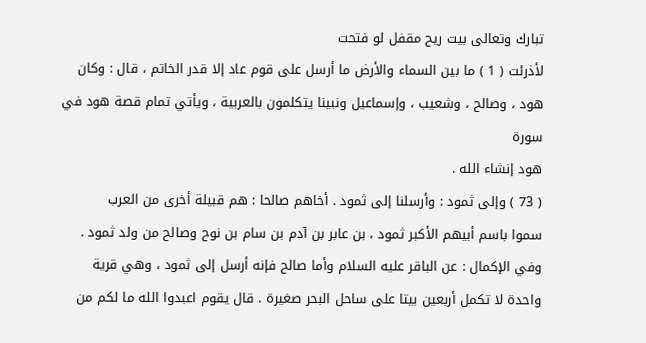تبارك وتعالى بيت ريح مقفل لو فتحت
لأذرئت ( 1 ) ما بين السماء والأرض ما أرسل على قوم عاد إلا قدر الخاتم ، قال : وكان
هود ، وصالح ، وشعيب ، وإسماعيل ونبينا يتكلمون بالعربية ، ويأتي تمام قصة هود في سورة
هود إنشاء الله .
( 73 ) وإلى ثمود : وأرسلنا إلى ثمود . أخاهم صالحا : هم قبيلة أخرى من العرب
سموا باسم أبيهم الأكبر ثمود ، بن عابر بن آدم بن سام بن نوح وصالح من ولد ثمود .
وفي الإكمال : عن الباقر عليه السلام وأما صالح فإنه أرسل إلى ثمود ، وهي قرية
واحدة لا تكمل أربعين بيتا على ساحل البحر صغيرة . قال يقوم اعبدوا الله ما لكم من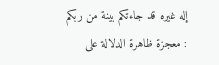إله غيره قد جاءتكم بينة من ربكم : معجزة ظاهرة الدلالة على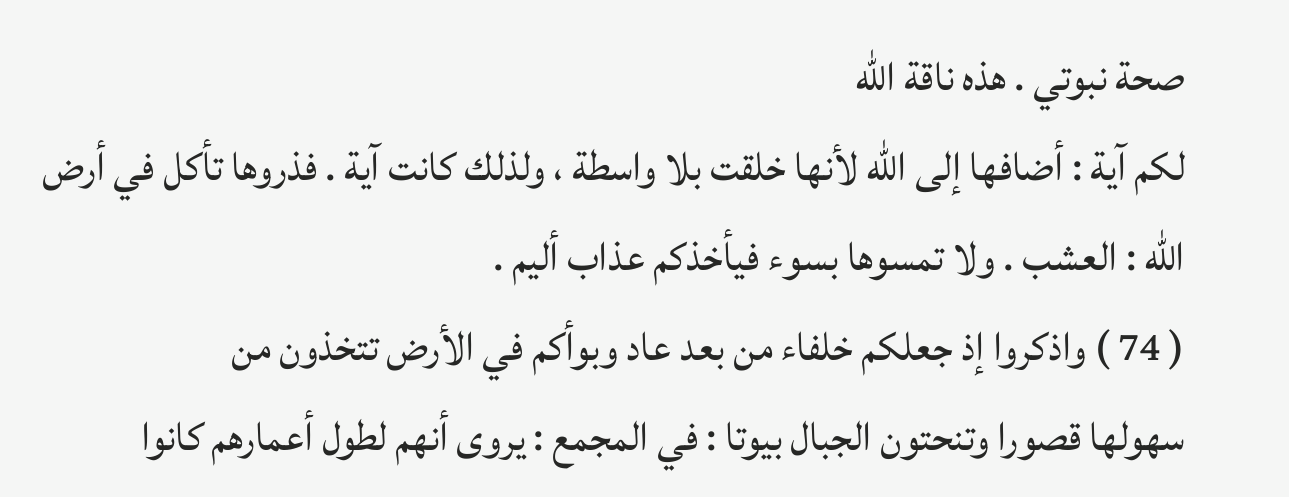صحة نبوتي . هذه ناقة الله
لكم آية : أضافها إلى الله لأنها خلقت بلا واسطة ، ولذلك كانت آية . فذروها تأكل في أرض
الله : العشب . ولا تمسوها بسوء فيأخذكم عذاب أليم .
( 74 ) واذكروا إذ جعلكم خلفاء من بعد عاد وبوأكم في الأرض تتخذون من
سهولها قصورا وتنحتون الجبال بيوتا : في المجمع : يروى أنهم لطول أعمارهم كانوا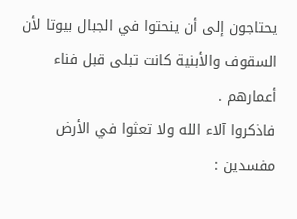يحتاجون إلى أن ينحتوا في الجبال بيوتا لأن السقوف والأبنية كانت تبلى قبل فناء أعمارهم .
فاذكروا آلاء الله ولا تعثوا في الأرض مفسدين :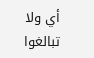أي ولا تبالغوا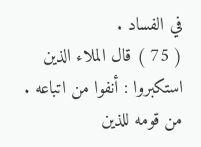في الفساد .
( 75 ) قال الملاء الذين استكبروا : أنفوا من اتباعه . من قومه للذين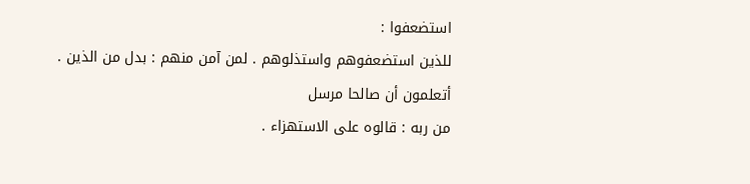استضعفوا :
للذين استضعفوهم واستذلوهم . لمن آمن منهم : بدل من الذين . أتعلمون أن صالحا مرسل
من ربه : قالوه على الاستهزاء .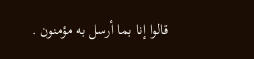قالوا إنا بما أرسل به مؤمنون .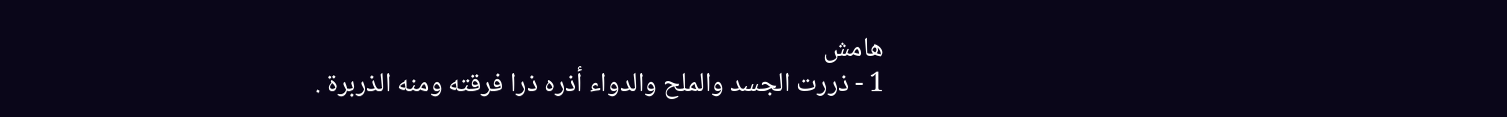هامش
1 - ذررت الجسد والملح والدواء أذره ذرا فرقته ومنه الذربرة .